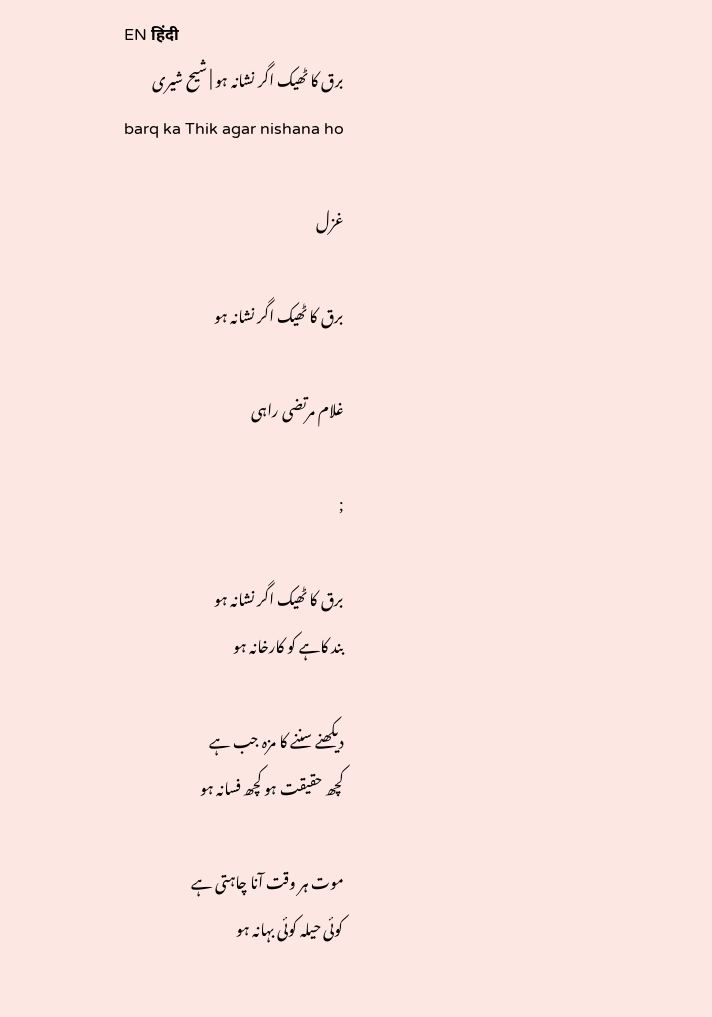EN हिंदी
برق کا ٹھیک اگر نشانہ ہو | شیح شیری
barq ka Thik agar nishana ho

غزل

برق کا ٹھیک اگر نشانہ ہو

غلام مرتضی راہی

;

برق کا ٹھیک اگر نشانہ ہو
بند کاہے کو کارخانہ ہو

دیکھنے سننے کا مزہ جب ہے
کچھ حقیقت ہو کچھ فسانہ ہو

موت ہر وقت آنا چاہتی ہے
کوئی حیلہ کوئی بہانہ ہو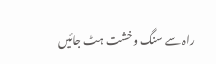راہ سے سنگ و خشت ہٹ جائیں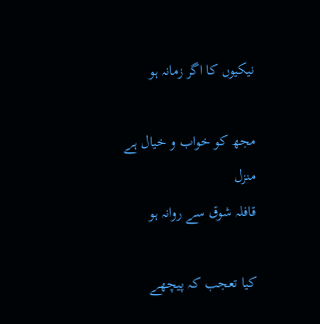نیکیوں کا اگر زمانہ ہو

مجھ کو خواب و خیال ہے منزل
قافلہ شوق سے روانہ ہو

کیا تعجب کہ پیچھے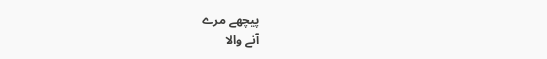پیچھے مرے
آنے والا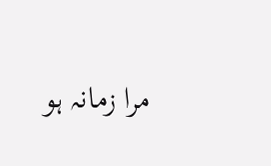مرا زمانہ ہو